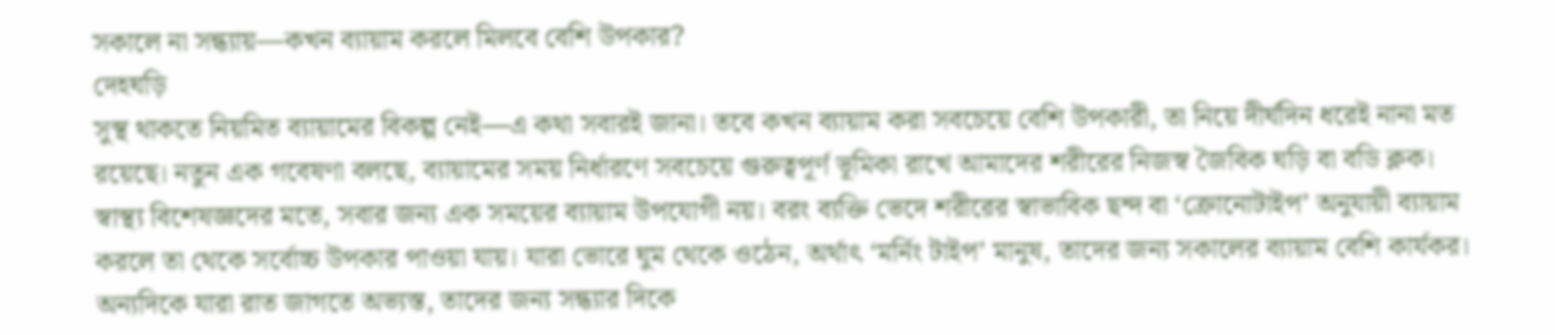সকালে না সন্ধ্যায়—কখন ব্যায়াম করলে মিলবে বেশি উপকার?
দেহঘড়ি
সুস্থ থাকতে নিয়মিত ব্যায়ামের বিকল্প নেই—এ কথা সবারই জানা। তবে কখন ব্যায়াম করা সবচেয়ে বেশি উপকারী, তা নিয়ে দীর্ঘদিন ধরেই নানা মত রয়েছে। নতুন এক গবেষণা বলছে, ব্যায়ামের সময় নির্ধারণে সবচেয়ে গুরুত্বপূর্ণ ভূমিকা রাখে আমাদের শরীরের নিজস্ব জৈবিক ঘড়ি বা বডি ক্লক।
স্বাস্থ্য বিশেষজ্ঞদের মতে, সবার জন্য এক সময়ের ব্যায়াম উপযোগী নয়। বরং ব্যক্তি ভেদে শরীরের স্বাভাবিক ছন্দ বা ‘ক্রোনোটাইপ’ অনুযায়ী ব্যায়াম করলে তা থেকে সর্বোচ্চ উপকার পাওয়া যায়। যারা ভোরে ঘুম থেকে ওঠেন, অর্থাৎ ‘মর্নিং টাইপ’ মানুষ, তাদের জন্য সকালের ব্যায়াম বেশি কার্যকর। অন্যদিকে যারা রাত জাগতে অভ্যস্ত, তাদের জন্য সন্ধ্যার দিকে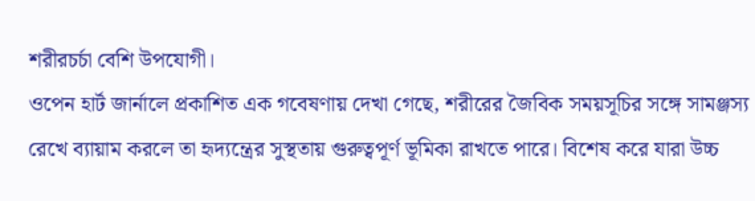শরীরচর্চা বেশি উপযোগী।
ওপেন হার্ট জার্নালে প্রকাশিত এক গবেষণায় দেখা গেছে, শরীরের জৈবিক সময়সূচির সঙ্গে সামঞ্জস্য রেখে ব্যায়াম করলে তা হৃদ্যন্ত্রের সুস্থতায় গুরুত্বপূর্ণ ভূমিকা রাখতে পারে। বিশেষ করে যারা উচ্চ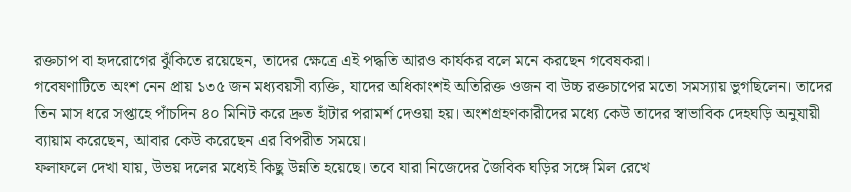রক্তচাপ বা হৃদরোগের ঝুঁকিতে রয়েছেন, তাদের ক্ষেত্রে এই পদ্ধতি আরও কার্যকর বলে মনে করছেন গবেষকরা।
গবেষণাটিতে অংশ নেন প্রায় ১৩৫ জন মধ্যবয়সী ব্যক্তি, যাদের অধিকাংশই অতিরিক্ত ওজন বা উচ্চ রক্তচাপের মতো সমস্যায় ভুগছিলেন। তাদের তিন মাস ধরে সপ্তাহে পাঁচদিন ৪০ মিনিট করে দ্রুত হাঁটার পরামর্শ দেওয়া হয়। অংশগ্রহণকারীদের মধ্যে কেউ তাদের স্বাভাবিক দেহঘড়ি অনুযায়ী ব্যায়াম করেছেন, আবার কেউ করেছেন এর বিপরীত সময়ে।
ফলাফলে দেখা যায়, উভয় দলের মধ্যেই কিছু উন্নতি হয়েছে। তবে যারা নিজেদের জৈবিক ঘড়ির সঙ্গে মিল রেখে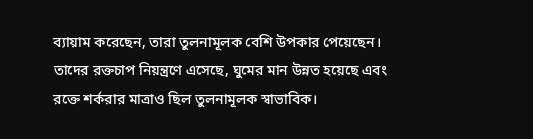ব্যায়াম করেছেন, তারা তুলনামূলক বেশি উপকার পেয়েছেন। তাদের রক্তচাপ নিয়ন্ত্রণে এসেছে, ঘুমের মান উন্নত হয়েছে এবং রক্তে শর্করার মাত্রাও ছিল তুলনামূলক স্বাভাবিক।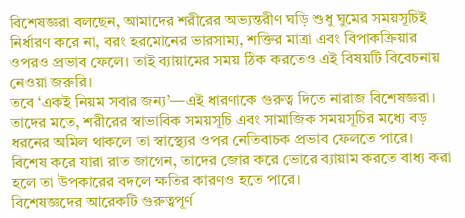বিশেষজ্ঞরা বলছেন, আমাদের শরীরের অভ্যন্তরীণ ঘড়ি শুধু ঘুমের সময়সূচিই নির্ধারণ করে না, বরং হরমোনের ভারসাম্য, শক্তির মাত্রা এবং বিপাকক্রিয়ার ওপরও প্রভাব ফেলে। তাই ব্যায়ামের সময় ঠিক করতেও এই বিষয়টি বিবেচনায় নেওয়া জরুরি।
তবে ‘একই নিয়ম সবার জন্য’—এই ধারণাকে গুরুত্ব দিতে নারাজ বিশেষজ্ঞরা। তাদের মতে, শরীরের স্বাভাবিক সময়সূচি এবং সামাজিক সময়সূচির মধ্যে বড় ধরনের অমিল থাকলে তা স্বাস্থ্যের ওপর নেতিবাচক প্রভাব ফেলতে পারে। বিশেষ করে যারা রাত জাগেন, তাদের জোর করে ভোরে ব্যায়াম করতে বাধ্য করা হলে তা উপকারের বদলে ক্ষতির কারণও হতে পারে।
বিশেষজ্ঞদের আরেকটি গুরুত্বপূর্ণ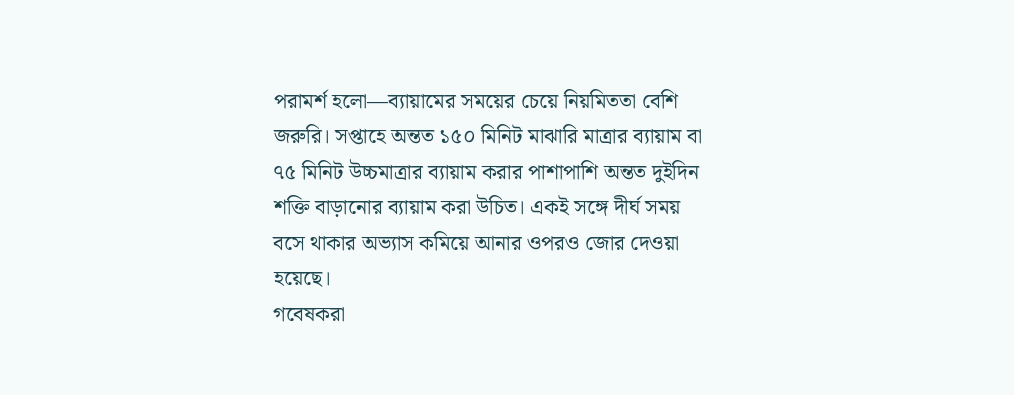পরামর্শ হলো—ব্যায়ামের সময়ের চেয়ে নিয়মিততা বেশি জরুরি। সপ্তাহে অন্তত ১৫০ মিনিট মাঝারি মাত্রার ব্যায়াম বা ৭৫ মিনিট উচ্চমাত্রার ব্যায়াম করার পাশাপাশি অন্তত দুইদিন শক্তি বাড়ানোর ব্যায়াম করা উচিত। একই সঙ্গে দীর্ঘ সময় বসে থাকার অভ্যাস কমিয়ে আনার ওপরও জোর দেওয়া হয়েছে।
গবেষকরা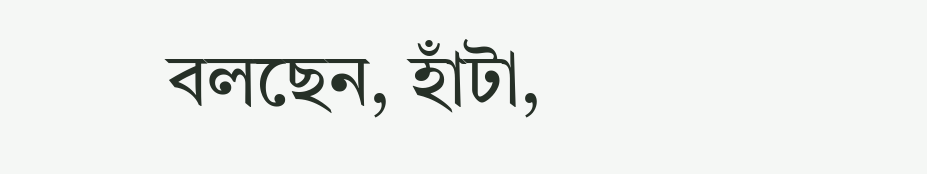বলছেন, হাঁটা,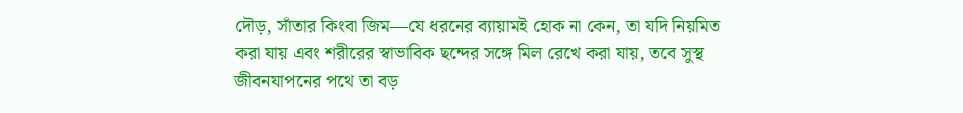দৌড়, সাঁতার কিংবা জিম—যে ধরনের ব্যায়ামই হোক না কেন, তা যদি নিয়মিত করা যায় এবং শরীরের স্বাভাবিক ছন্দের সঙ্গে মিল রেখে করা যায়, তবে সুস্থ জীবনযাপনের পথে তা বড়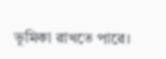ভূমিকা রাখতে পারে।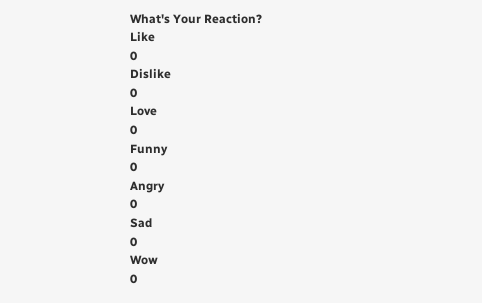What's Your Reaction?
Like
0
Dislike
0
Love
0
Funny
0
Angry
0
Sad
0
Wow
0